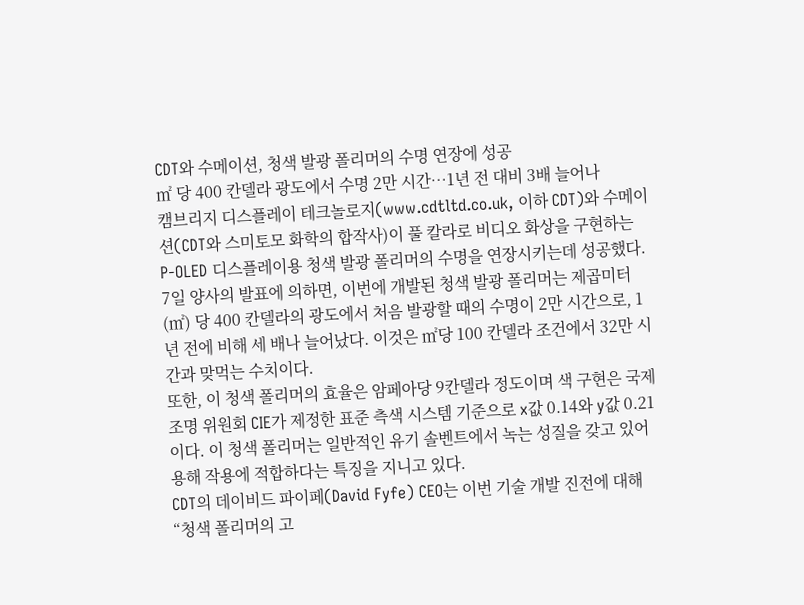CDT와 수메이션, 청색 발광 폴리머의 수명 연장에 성공
㎡ 당 400 칸델라 광도에서 수명 2만 시간…1년 전 대비 3배 늘어나
캠브리지 디스플레이 테크놀로지(www.cdtltd.co.uk, 이하 CDT)와 수메이션(CDT와 스미토모 화학의 합작사)이 풀 칼라로 비디오 화상을 구현하는 P-OLED 디스플레이용 청색 발광 폴리머의 수명을 연장시키는데 성공했다.
7일 양사의 발표에 의하면, 이번에 개발된 청색 발광 폴리머는 제곱미터(㎡) 당 400 칸델라의 광도에서 처음 발광할 때의 수명이 2만 시간으로, 1년 전에 비해 세 배나 늘어났다. 이것은 ㎡당 100 칸델라 조건에서 32만 시간과 맞먹는 수치이다.
또한, 이 청색 폴리머의 효율은 암페아당 9칸델라 정도이며 색 구현은 국제 조명 위원회 CIE가 제정한 표준 측색 시스템 기준으로 x값 0.14와 y값 0.21이다. 이 청색 폴리머는 일반적인 유기 솔벤트에서 녹는 성질을 갖고 있어 용해 작용에 적합하다는 특징을 지니고 있다.
CDT의 데이비드 파이페(David Fyfe) CEO는 이번 기술 개발 진전에 대해 “청색 폴리머의 고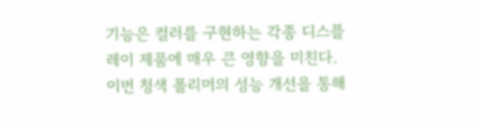기능은 컬러를 구현하는 각종 디스플레이 제품에 매우 큰 영향을 미친다. 이번 청색 폴리머의 성능 개선을 통해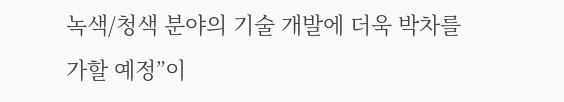녹색/청색 분야의 기술 개발에 더욱 박차를 가할 예정”이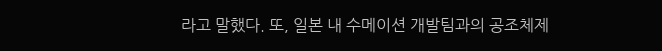라고 말했다. 또, 일본 내 수메이션 개발팀과의 공조체제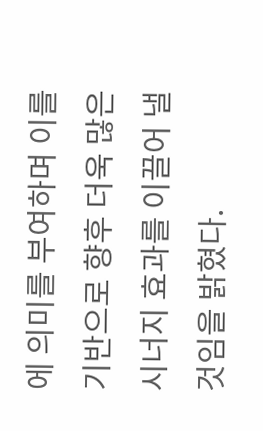에 의미를 부여하며 이를 기반으로 향후 더욱 많은 시너지 효과를 이끌어 낼 것임을 밝혔다.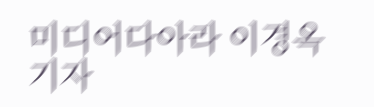미디어다아라 이경옥 기자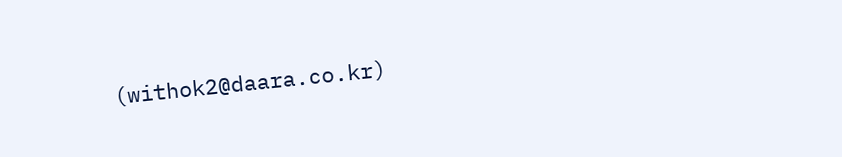(withok2@daara.co.kr)